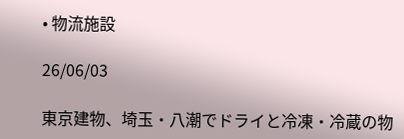• 物流施設

26/06/03

東京建物、埼玉・八潮でドライと冷凍・冷蔵の物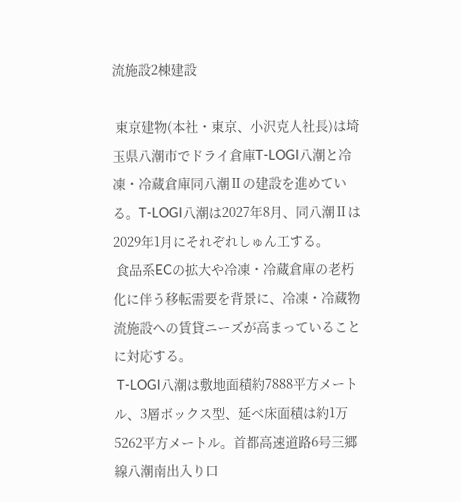流施設2棟建設

 東京建物(本社・東京、小沢克人社長)は埼玉県八潮市でドライ倉庫T-LOGI八潮と冷凍・冷蔵倉庫同八潮Ⅱの建設を進めている。T-LOGI八潮は2027年8月、同八潮Ⅱは2029年1月にそれぞれしゅん工する。
 食品系ECの拡大や冷凍・冷蔵倉庫の老朽化に伴う移転需要を背景に、冷凍・冷蔵物流施設への賃貸ニーズが高まっていることに対応する。
 T-LOGI八潮は敷地面積約7888平方メートル、3層ボックス型、延べ床面積は約1万5262平方メートル。首都高速道路6号三郷線八潮南出入り口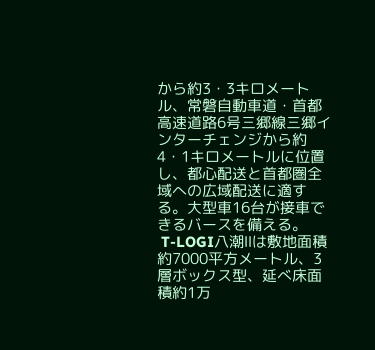から約3・3キロメートル、常磐自動車道・首都高速道路6号三郷線三郷インターチェンジから約4・1キロメートルに位置し、都心配送と首都圏全域への広域配送に適する。大型車16台が接車できるバースを備える。
 T-LOGI八潮Ⅱは敷地面積約7000平方メートル、3層ボックス型、延べ床面積約1万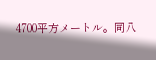4700平方メートル。同八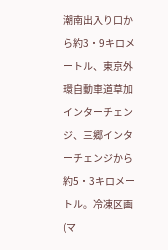潮南出入り口から約3・9キロメートル、東京外環自動車道草加インターチェンジ、三郷インターチェンジから約5・3キロメートル。冷凍区画(マ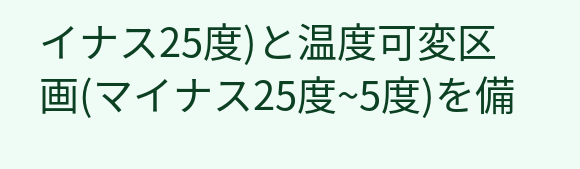イナス25度)と温度可変区画(マイナス25度~5度)を備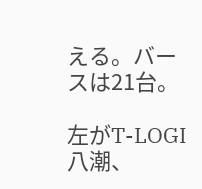える。バースは21台。

左がT-LOGI八潮、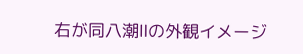右が同八潮Ⅱの外観イメージ